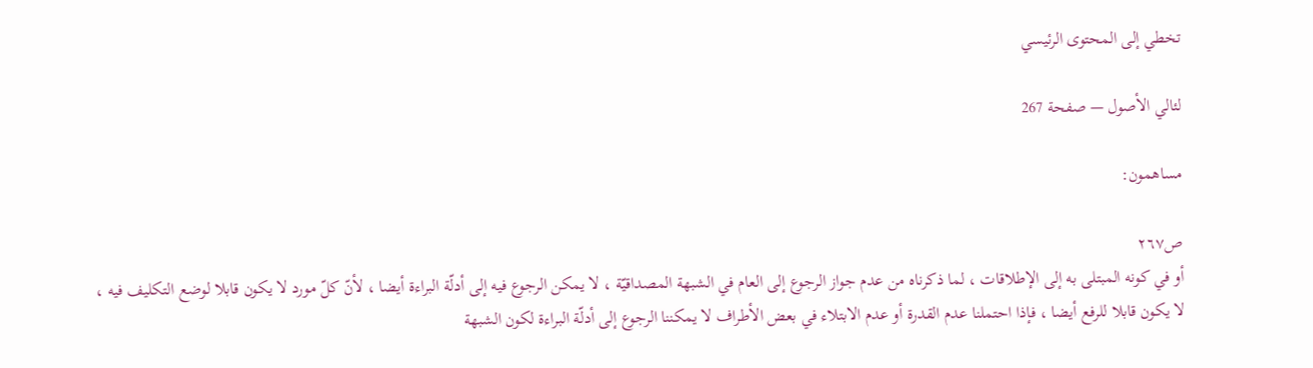تخطي إلى المحتوى الرئيسي

لئالي الأصول — صفحة 267

مساهمون:

ص٢٦٧
أو في كونه المبتلى به إلى الإطلاقات ، لما ذكرناه من عدم جواز الرجوع إلى العام في الشبهة المصداقيّة ، لا يمكن الرجوع فيه إلى أدلّة البراءة أيضا ، لأنّ كلّ مورد لا يكون قابلا لوضع التكليف فيه ، لا يكون قابلا للرفع أيضا ، فإذا احتملنا عدم القدرة أو عدم الابتلاء في بعض الأطراف لا يمكننا الرجوع إلى أدلّة البراءة لكون الشبهة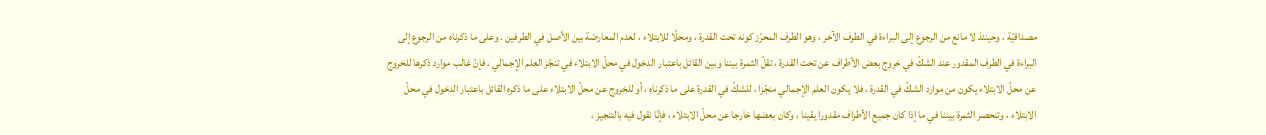مصداقيّة ، وحينئذ لا مانع من الرجوع إلى البراءة في الطرف الآخر ، وهو الطرف المحرّز كونه تحت القدرة ، ومحلّا للابتلاء ، لعدم المعارضة بين الأصل في الطرفين . وعلى ما ذكرناه من الرجوع إلى البراءة في الطرف المقدور عند الشكّ في خروج بعض الأطراف عن تحت القدرة ، تقلّ الثمرة بيننا وبين القائل باعتبار الدخول في محلّ الابتلاء في تنجّز العلم الإجمالي ، فإنّ غالب موارد ذكرها للخروج عن محلّ الابتلاء يكون من موارد الشكّ في القدرة ، فلا يكون العلم الإجمالي منجّزا ، للشكّ في القدرة على ما ذكرناه ، أو للخروج عن محلّ الابتلاء على ما ذكره القائل باعتبار الدخول في محلّ الابتلاء ، وتنحصر الثمرة بيننا في ما إذا كان جميع الأطراف مقدورا يقينا ، وكان بعضها خارجا عن محلّ الابتلاء ، فإنّا نقول فيه بالتنجيز ،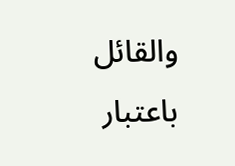والقائل باعتبار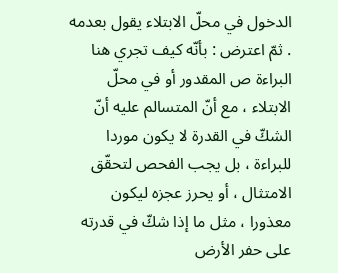الدخول في محلّ الابتلاء يقول بعدمه . ثمّ اعترض : بأنّه كيف تجري هنا البراءة ص المقدور أو في محلّ الابتلاء ، مع أنّ المتسالم عليه أنّ الشكّ في القدرة لا يكون موردا للبراءة ، بل يجب الفحص لتحقّق الامتثال ، أو يحرز عجزه ليكون معذورا ، مثل ما إذا شكّ في قدرته على حفر الأرض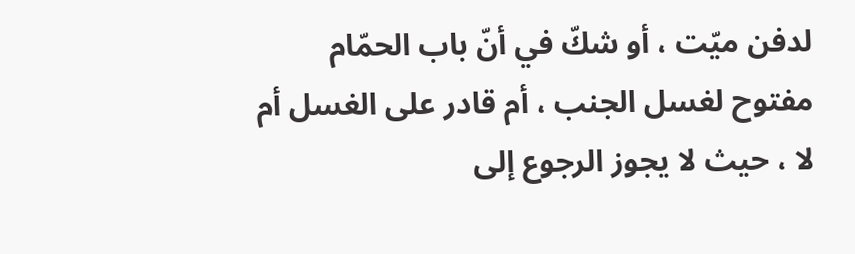لدفن ميّت ، أو شكّ في أنّ باب الحمّام مفتوح لغسل الجنب ، أم قادر على الغسل أم لا ، حيث لا يجوز الرجوع إلى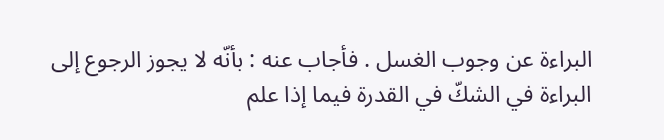البراءة عن وجوب الغسل . فأجاب عنه : بأنّه لا يجوز الرجوع إلى البراءة في الشكّ في القدرة فيما إذا علم